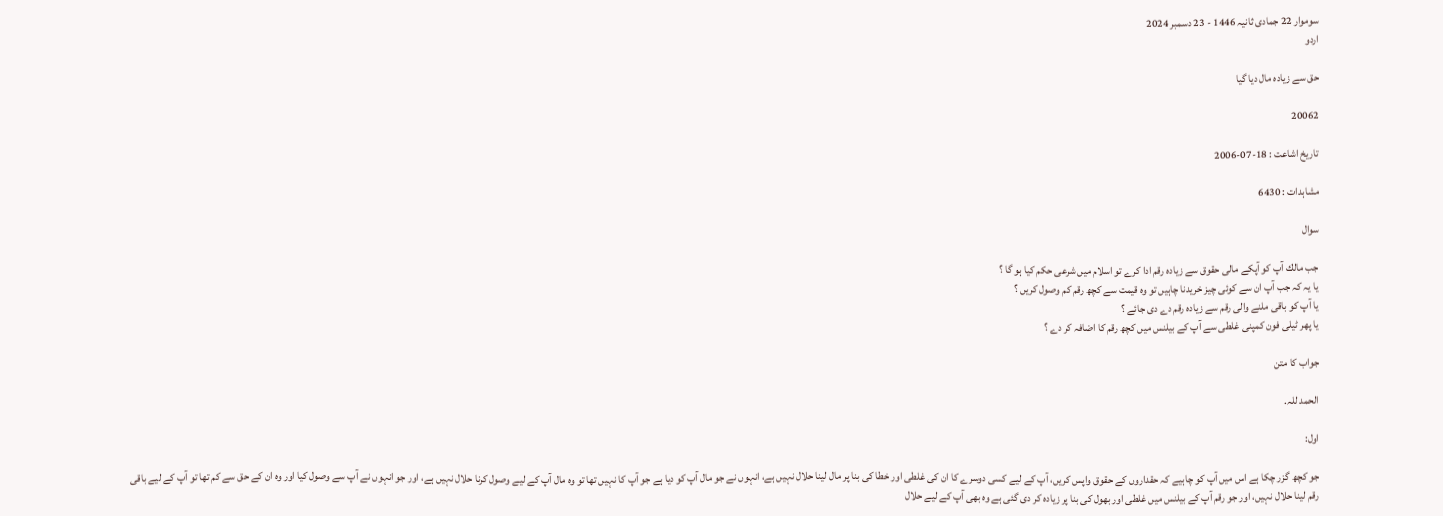سوموار 22 جمادی ثانیہ 1446 - 23 دسمبر 2024
اردو

حق سے زيادہ مال ديا گيا

20062

تاریخ اشاعت : 18-07-2006

مشاہدات : 6430

سوال

جب مالك آپ كو آپكے مالى حقوق سے زيادہ رقم ادا كرے تو اسلام ميں شرعى حكم كيا ہو گا ؟
يا يہ كہ جب آپ ان سے كوئى چيز خريدنا چاہيں تو وہ قيمت سے كچھ رقم كم وصول كريں ؟
يا آپ كو باقى ملنے والى رقم سے زيادہ رقم دے دى جائے ؟
يا پھر ٹيلى فون كمپنى غلطى سے آپ كے بيلنس ميں كچھ رقم كا اضافہ كر دے ؟

جواب کا متن

الحمد للہ.

اول:

جو كچھ گزر چكا ہے اس ميں آپ كو چاہيے كہ حقداروں كے حقوق واپس كريں، آپ كے ليے كسى دوسرے كا ان كى غلطى اور خطا كى بنا پر مال لينا حلال نہيں ہے، انہوں نے جو مال آپ كو ديا ہے جو آپ كا نہيں تھا تو وہ مال آپ كے ليے وصول كرنا حلال نہيں ہے، اور جو انہوں نے آپ سے وصول كيا اور وہ ان كے حق سے كم تھا تو آپ كے ليے باقى رقم لينا حلال نہيں، اور جو رقم آپ كے بيلنس ميں غلطى اور بھول كى بنا پر زيادہ كر دى گئى ہے وہ بھى آپ كے ليے حلال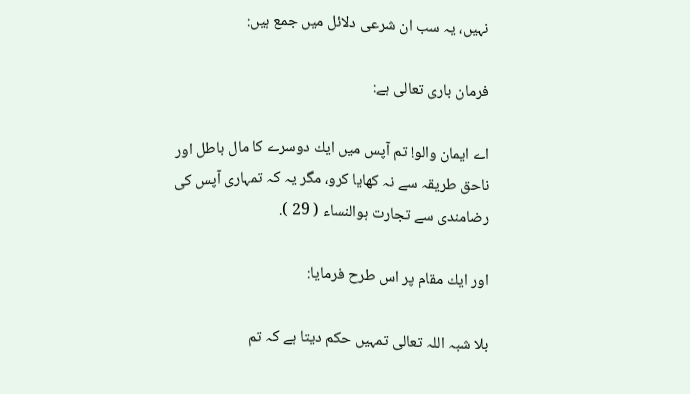نہيں، يہ سب ان شرعى دلائل ميں جمع ہيں:

فرمان بارى تعالى ہے:

اے ايمان والو! تم آپس ميں ايك دوسرے كا مال باطل اور ناحق طريقہ سے نہ كھايا كرو، مگر يہ كہ تمہارى آپس كى رضامندى سے تجارت ہوالنساء ( 29 ).

اور ايك مقام پر اس طرح فرمايا:

بلا شبہ اللہ تعالى تمہيں حكم ديتا ہے كہ تم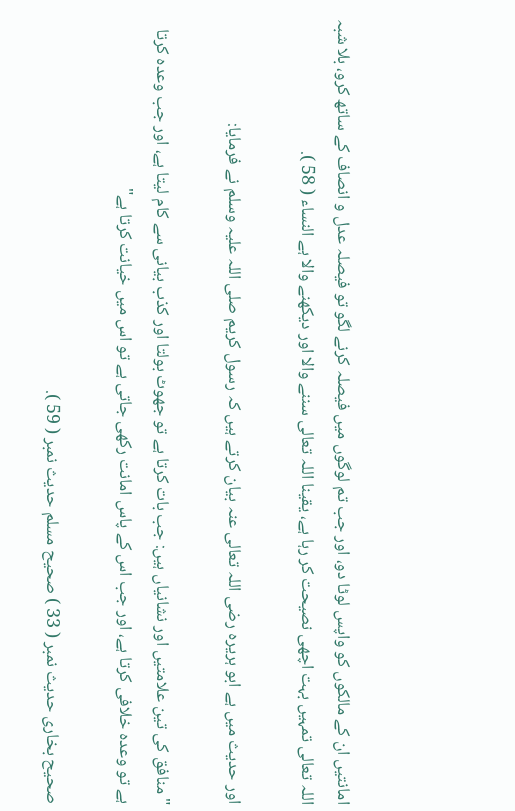امانتيں ان كے مالكوں كو واپس لوٹا دو، اور جب تم لوگوں ميں فيصلہ كرنے لگو تو فيصلہ عدل و انصاف كے ساتھ كرو، بلا شبہ اللہ تعالى تمہيں بہت اچھى نصيحت كر رہا ہے، يقينا اللہ تعالى سننے والا اور ديكھنے والا ہے النساء ( 58 ).

اور حديث ميں ہے ابو ہريرہ رضى اللہ تعالى عنہ بيان كرتے ہيں كہ رسول كريم صلى اللہ عليہ وسلم نے فرمايا:

" منافق كى تين علامتيں اور نشانياں ہيں: جب بات كرتا ہے تو جھوٹ بولتا اور كذب بيانى سے كام ليتا ہے، اور جب وعدہ كرتا ہے تو وعدہ خلافى كرتا ہے، اور جب اس كے پاس امانت ركھى جاتى ہے تو اس ميں خيانت كرتا ہے"

صحيح بخارى حديث نمبر ( 33 ) صحيح مسلم حديث نمبر ( 59 ).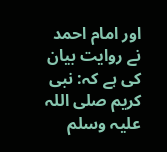اور امام احمد نے روايت بيان كى ہے كہ: نبى كريم صلى اللہ عليہ وسلم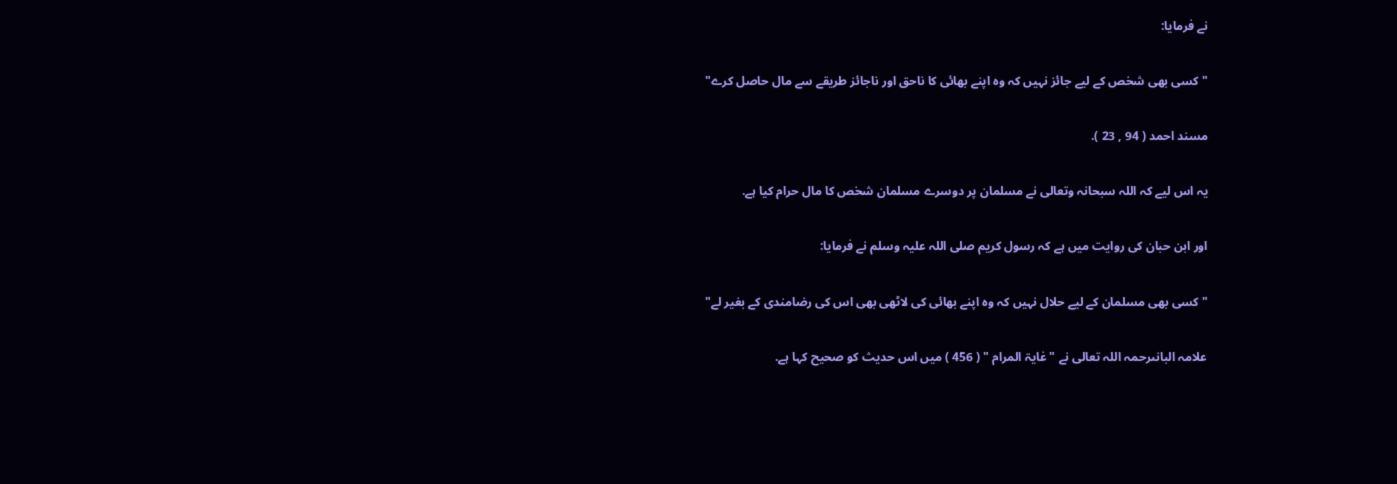نے فرمايا:

" كسى بھى شخص كے ليے جائز نہيں كہ وہ اپنے بھائى كا ناحق اور ناجائز طريقے سے مال حاصل كرے"

مسند احمد ( 94 , 23 ).

يہ اس ليے كہ اللہ سبحانہ وتعالى نے مسلمان پر دوسرے مسلمان شخص كا مال حرام كيا ہے.

اور ابن حبان كى روايت ميں ہے كہ رسول كريم صلى اللہ عليہ وسلم نے فرمايا:

" كسى بھى مسلمان كے ليے حلال نہيں كہ وہ اپنے بھائى كى لاٹھى بھى اس كى رضامندى كے بغير لے"

علامہ البانىرحمہ اللہ تعالى نے " غايۃ المرام " ( 456 ) ميں اس حديث كو صحيح كہا ہے.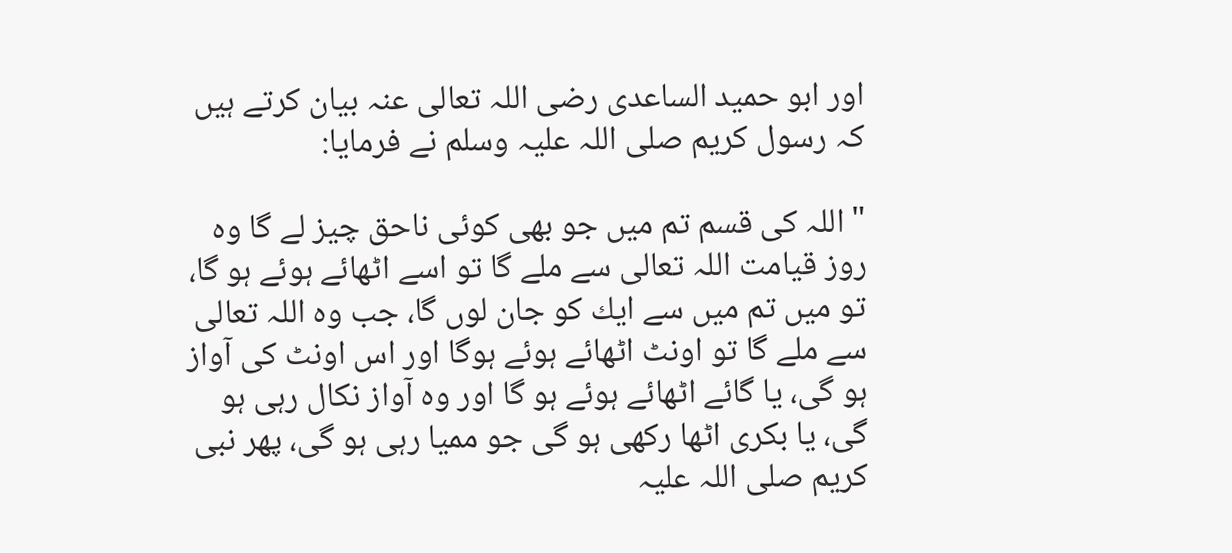اور ابو حميد الساعدى رضى اللہ تعالى عنہ بيان كرتے ہيں كہ رسول كريم صلى اللہ عليہ وسلم نے فرمايا:

" اللہ كى قسم تم ميں جو بھى كوئى ناحق چيز لے گا وہ روز قيامت اللہ تعالى سے ملے گا تو اسے اٹھائے ہوئے ہو گا، تو ميں تم ميں سے ايك كو جان لوں گا، جب وہ اللہ تعالى سے ملے گا تو اونٹ اٹھائے ہوئے ہوگا اور اس اونٹ كى آواز ہو گى، يا گائے اٹھائے ہوئے ہو گا اور وہ آواز نكال رہى ہو گى، يا بكرى اٹھا ركھى ہو گى جو مميا رہى ہو گى، پھر نبى كريم صلى اللہ عليہ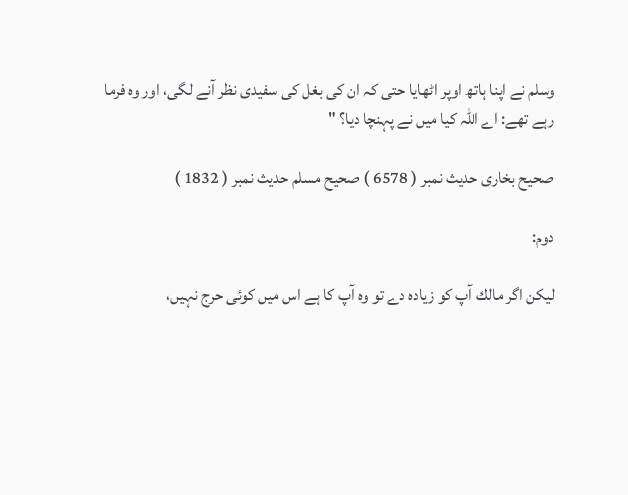وسلم نے اپنا ہاتھ اوپر اٹھايا حتى كہ ان كى بغل كى سفيدى نظر آنے لگى، اور وہ فرما رہے تھے: اے اللہ كيا ميں نے پہنچا ديا؟ "

صحيح بخارى حديث نمبر ( 6578 ) صحيح مسلم حديث نمبر ( 1832 )

دوم:

ليكن اگر مالك آپ كو زيادہ دے تو وہ آپ كا ہے اس ميں كوئى حرج نہيں،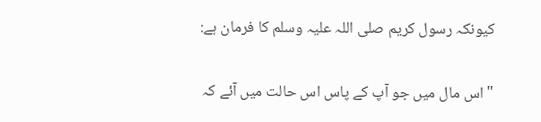كيونكہ رسول كريم صلى اللہ عليہ وسلم كا فرمان ہے:

" اس مال ميں جو آپ كے پاس اس حالت ميں آئے كہ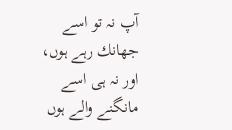آپ نہ تو اسے جھانك رہے ہوں، اور نہ ہى اسے مانگنے والے ہوں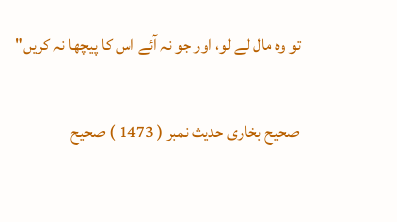تو وہ مال لے لو، اور جو نہ آئے اس كا پيچھا نہ كريں"

صحيح بخارى حديث نمبر ( 1473 ) صحيح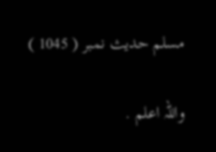مسلم حديث نمبر ( 1045 )

واللہ اعلم .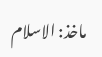ماخذ: الاسلام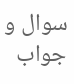سوال و جواب